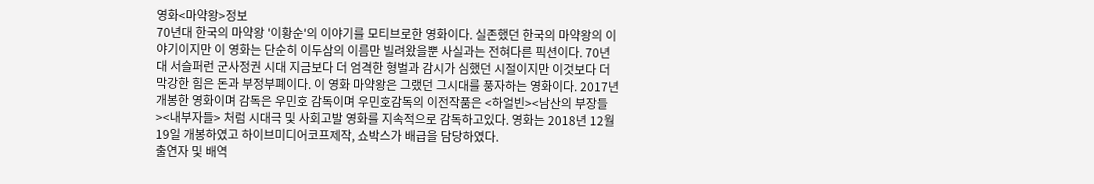영화<마약왕>정보
70년대 한국의 마약왕 '이황순'의 이야기를 모티브로한 영화이다. 실존했던 한국의 마약왕의 이야기이지만 이 영화는 단순히 이두삼의 이름만 빌려왔을뿐 사실과는 전혀다른 픽션이다. 70년대 서슬퍼런 군사정권 시대 지금보다 더 엄격한 형벌과 감시가 심했던 시절이지만 이것보다 더 막강한 힘은 돈과 부정부폐이다. 이 영화 마약왕은 그랬던 그시대를 풍자하는 영화이다. 2017년 개봉한 영화이며 감독은 우민호 감독이며 우민호감독의 이전작품은 <하얼빈><남산의 부장들><내부자들> 처럼 시대극 및 사회고발 영화를 지속적으로 감독하고있다. 영화는 2018년 12월19일 개봉하였고 하이브미디어코프제작, 쇼박스가 배급을 담당하였다.
출연자 및 배역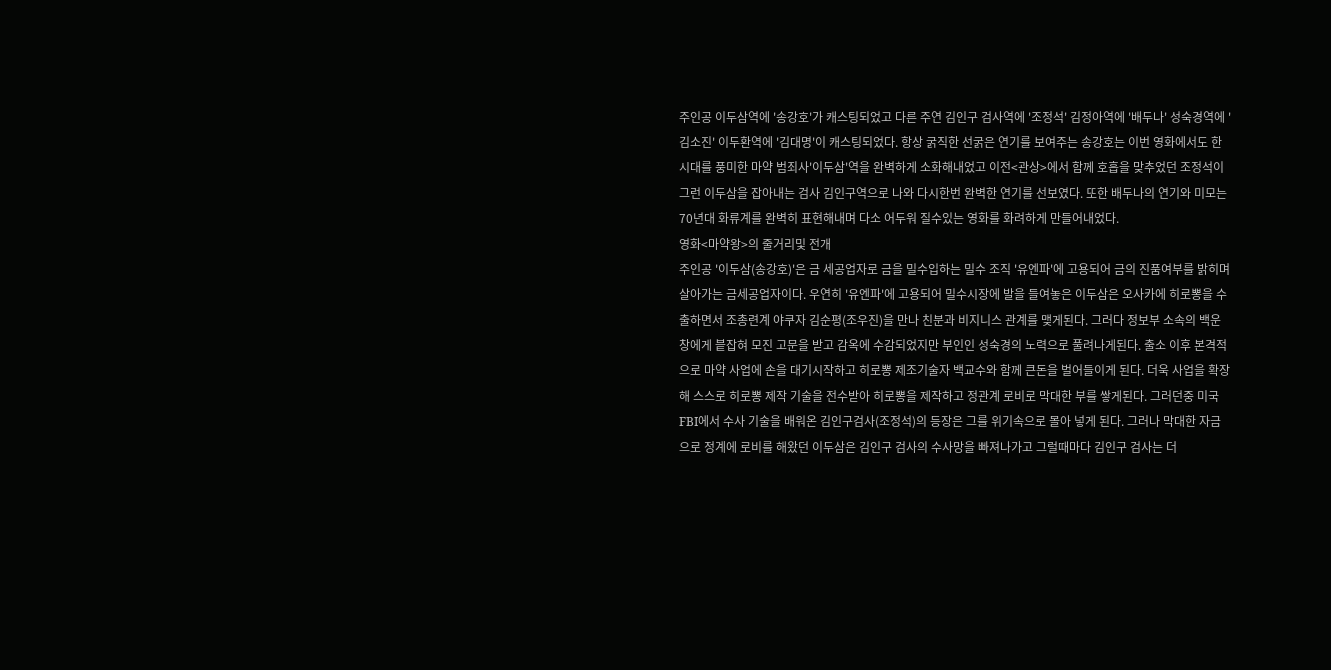주인공 이두삼역에 '송강호'가 캐스팅되었고 다른 주연 김인구 검사역에 '조정석' 김정아역에 '배두나' 성숙경역에 '김소진' 이두환역에 '김대명'이 캐스팅되었다. 항상 굵직한 선굵은 연기를 보여주는 송강호는 이번 영화에서도 한시대를 풍미한 마약 범죄사'이두삼'역을 완벽하게 소화해내었고 이전<관상>에서 함께 호흡을 맞추었던 조정석이 그런 이두삼을 잡아내는 검사 김인구역으로 나와 다시한번 완벽한 연기를 선보였다. 또한 배두나의 연기와 미모는 70년대 화류계를 완벽히 표현해내며 다소 어두워 질수있는 영화를 화려하게 만들어내었다.
영화<마약왕>의 줄거리및 전개
주인공 '이두삼(송강호)'은 금 세공업자로 금을 밀수입하는 밀수 조직 '유엔파'에 고용되어 금의 진품여부를 밝히며 살아가는 금세공업자이다. 우연히 '유엔파'에 고용되어 밀수시장에 발을 들여놓은 이두삼은 오사카에 히로뽕을 수출하면서 조총련계 야쿠자 김순평(조우진)을 만나 친분과 비지니스 관계를 맺게된다. 그러다 정보부 소속의 백운창에게 븥잡혀 모진 고문을 받고 감옥에 수감되었지만 부인인 성숙경의 노력으로 풀려나게된다. 출소 이후 본격적으로 마약 사업에 손을 대기시작하고 히로뽕 제조기술자 백교수와 함께 큰돈을 벌어들이게 된다. 더욱 사업을 확장해 스스로 히로뽕 제작 기술을 전수받아 히로뽕을 제작하고 정관계 로비로 막대한 부를 쌓게된다. 그러던중 미국 FBI에서 수사 기술을 배워온 김인구검사(조정석)의 등장은 그를 위기속으로 몰아 넣게 된다. 그러나 막대한 자금으로 정계에 로비를 해왔던 이두삼은 김인구 검사의 수사망을 빠져나가고 그럴때마다 김인구 검사는 더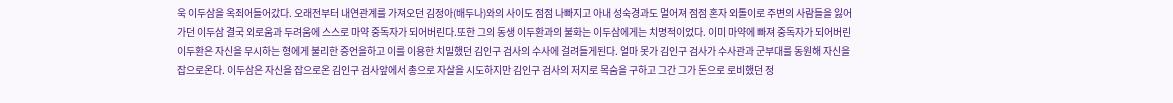욱 이두삼을 옥죄어들어갔다. 오래전부터 내연관계를 가져오던 김정아(배두나)와의 사이도 점점 나빠지고 아내 성숙경과도 멀어져 점점 혼자 외톨이로 주변의 사람들을 잃어가던 이두삼 결국 외로움과 두려움에 스스로 마약 중독자가 되어버린다.또한 그의 동생 이두환과의 불화는 이두삼에게는 치명적이었다. 이미 마약에 빠져 중독자가 되어버린 이두환은 자신을 무시하는 형에게 불리한 증언을하고 이를 이용한 치밀했던 김인구 검사의 수사에 걸려들게된다. 얼마 못가 김인구 검사가 수사관과 군부대를 동원해 자신을 잡으로온다. 이두삼은 자신을 잡으로온 김인구 검사앞에서 총으로 자살을 시도하지만 김인구 검사의 저지로 목숨을 구하고 그간 그가 돈으로 로비했던 정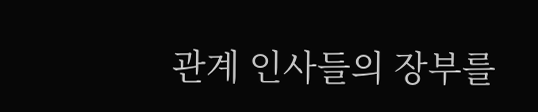관계 인사들의 장부를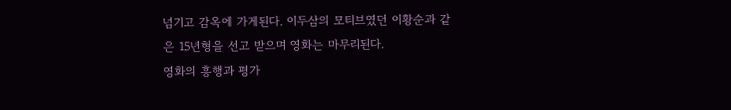넘기고 감옥에 가게된다. 이두삼의 모티브였던 이황순과 같은 15년형을 선고 받으며 영화는 마무리된다.
영화의 흥행과 평가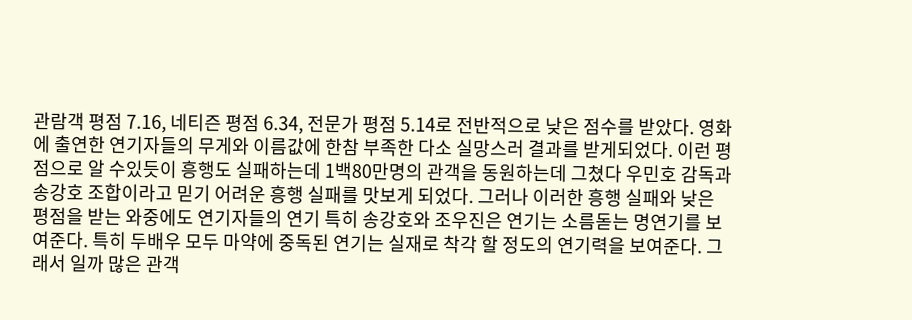관람객 평점 7.16, 네티즌 평점 6.34, 전문가 평점 5.14로 전반적으로 낮은 점수를 받았다. 영화에 출연한 연기자들의 무게와 이름값에 한참 부족한 다소 실망스러 결과를 받게되었다. 이런 평점으로 알 수있듯이 흥행도 실패하는데 1백80만명의 관객을 동원하는데 그쳤다 우민호 감독과 송강호 조합이라고 믿기 어려운 흥행 실패를 맛보게 되었다. 그러나 이러한 흥행 실패와 낮은 평점을 받는 와중에도 연기자들의 연기 특히 송강호와 조우진은 연기는 소름돋는 명연기를 보여준다. 특히 두배우 모두 마약에 중독된 연기는 실재로 착각 할 정도의 연기력을 보여준다. 그래서 일까 많은 관객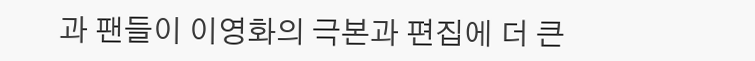과 팬들이 이영화의 극본과 편집에 더 큰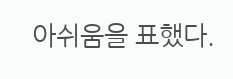아쉬움을 표했다.